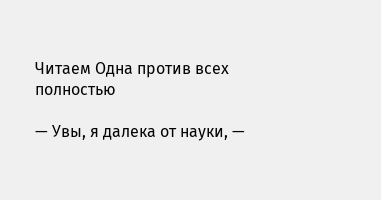Читаем Одна против всех полностью

— Увы, я далека от науки, —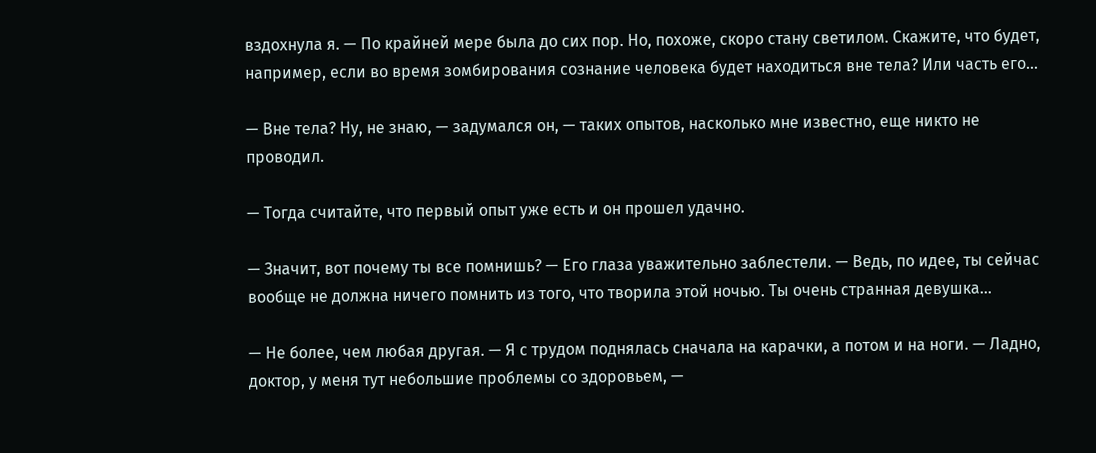вздохнула я. — По крайней мере была до сих пор. Но, похоже, скоро стану светилом. Скажите, что будет, например, если во время зомбирования сознание человека будет находиться вне тела? Или часть его…

— Вне тела? Ну, не знаю, — задумался он, — таких опытов, насколько мне известно, еще никто не проводил.

— Тогда считайте, что первый опыт уже есть и он прошел удачно.

— Значит, вот почему ты все помнишь? — Его глаза уважительно заблестели. — Ведь, по идее, ты сейчас вообще не должна ничего помнить из того, что творила этой ночью. Ты очень странная девушка…

— Не более, чем любая другая. — Я с трудом поднялась сначала на карачки, а потом и на ноги. — Ладно, доктор, у меня тут небольшие проблемы со здоровьем, —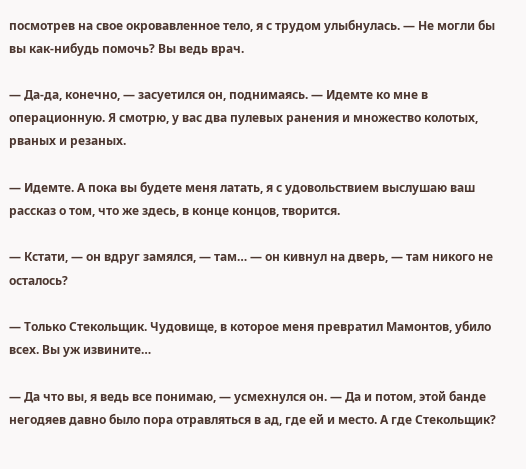посмотрев на свое окровавленное тело, я с трудом улыбнулась. — Не могли бы вы как-нибудь помочь? Вы ведь врач.

— Да-да, конечно, — засуетился он, поднимаясь. — Идемте ко мне в операционную. Я смотрю, у вас два пулевых ранения и множество колотых, рваных и резаных.

— Идемте. А пока вы будете меня латать, я с удовольствием выслушаю ваш рассказ о том, что же здесь, в конце концов, творится.

— Кстати, — он вдруг замялся, — там… — он кивнул на дверь, — там никого не осталось?

— Только Стекольщик. Чудовище, в которое меня превратил Мамонтов, убило всех. Вы уж извините…

— Да что вы, я ведь все понимаю, — усмехнулся он. — Да и потом, этой банде негодяев давно было пора отравляться в ад, где ей и место. А где Стекольщик?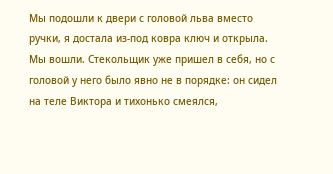Мы подошли к двери с головой льва вместо ручки, я достала из-под ковра ключ и открыла. Мы вошли. Стекольщик уже пришел в себя, но с головой у него было явно не в порядке: он сидел на теле Виктора и тихонько смеялся,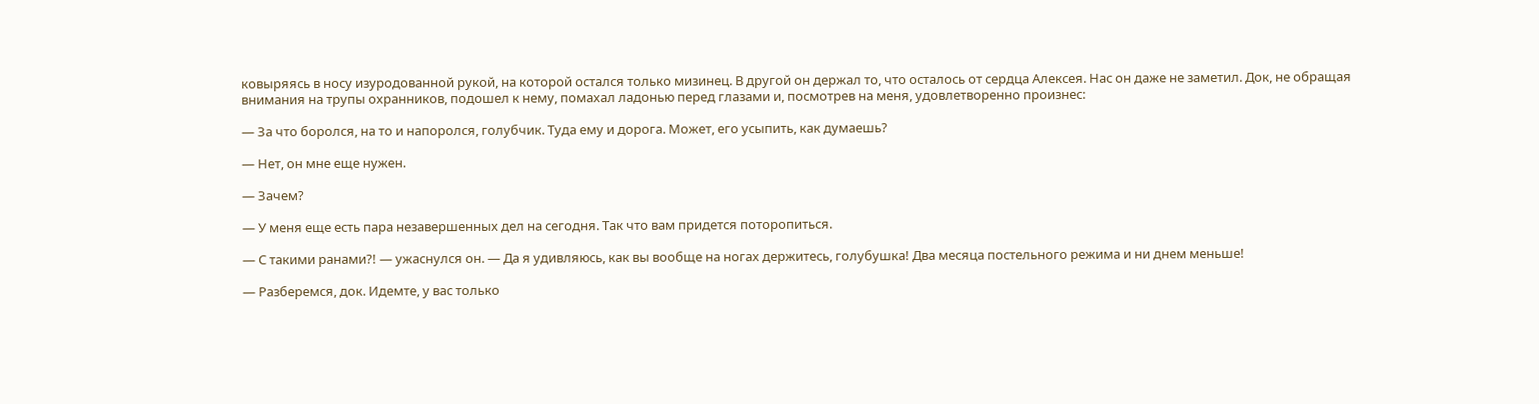ковыряясь в носу изуродованной рукой, на которой остался только мизинец. В другой он держал то, что осталось от сердца Алексея. Нас он даже не заметил. Док, не обращая внимания на трупы охранников, подошел к нему, помахал ладонью перед глазами и, посмотрев на меня, удовлетворенно произнес:

— За что боролся, на то и напоролся, голубчик. Туда ему и дорога. Может, его усыпить, как думаешь?

— Нет, он мне еще нужен.

— Зачем?

— У меня еще есть пара незавершенных дел на сегодня. Так что вам придется поторопиться.

— С такими ранами?! — ужаснулся он. — Да я удивляюсь, как вы вообще на ногах держитесь, голубушка! Два месяца постельного режима и ни днем меньше!

— Разберемся, док. Идемте, у вас только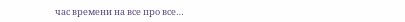час времени на все про все…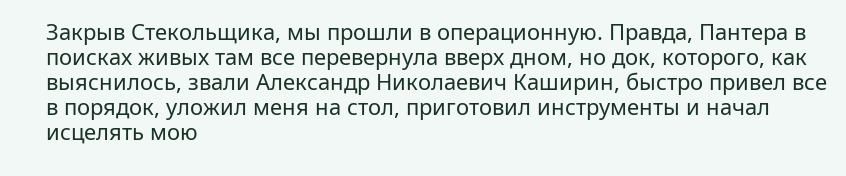Закрыв Стекольщика, мы прошли в операционную. Правда, Пантера в поисках живых там все перевернула вверх дном, но док, которого, как выяснилось, звали Александр Николаевич Каширин, быстро привел все в порядок, уложил меня на стол, приготовил инструменты и начал исцелять мою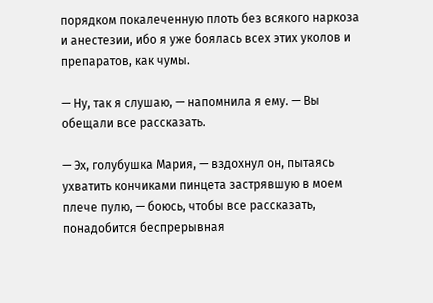порядком покалеченную плоть без всякого наркоза и анестезии, ибо я уже боялась всех этих уколов и препаратов, как чумы.

— Ну, так я слушаю, — напомнила я ему. — Вы обещали все рассказать.

— Эх, голубушка Мария, — вздохнул он, пытаясь ухватить кончиками пинцета застрявшую в моем плече пулю, — боюсь, чтобы все рассказать, понадобится беспрерывная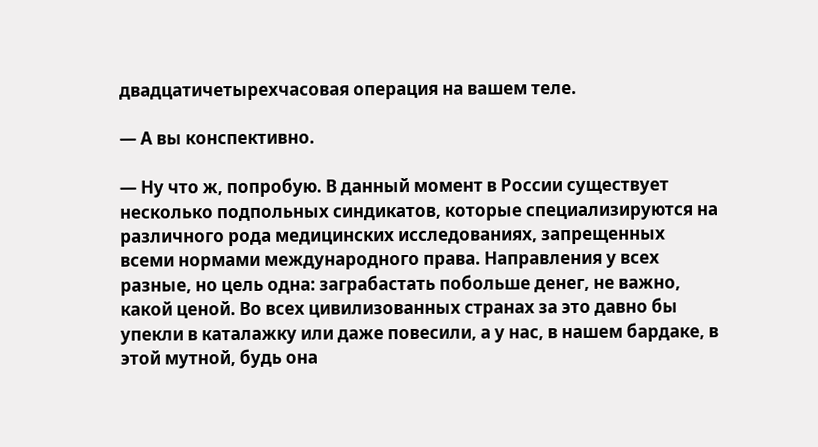двадцатичетырехчасовая операция на вашем теле.

— А вы конспективно.

— Ну что ж, попробую. В данный момент в России существует несколько подпольных синдикатов, которые специализируются на различного рода медицинских исследованиях, запрещенных всеми нормами международного права. Направления у всех разные, но цель одна: заграбастать побольше денег, не важно, какой ценой. Во всех цивилизованных странах за это давно бы упекли в каталажку или даже повесили, а у нас, в нашем бардаке, в этой мутной, будь она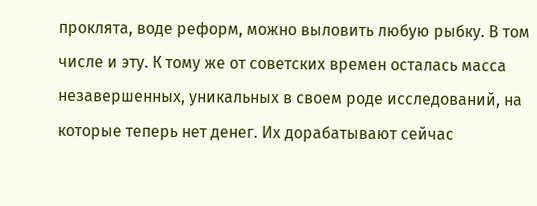проклята, воде реформ, можно выловить любую рыбку. В том числе и эту. К тому же от советских времен осталась масса незавершенных, уникальных в своем роде исследований, на которые теперь нет денег. Их дорабатывают сейчас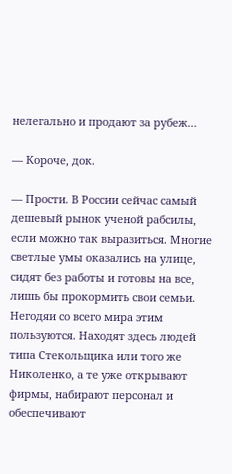нелегально и продают за рубеж…

— Короче, док.

— Прости. В России сейчас самый дешевый рынок ученой рабсилы, если можно так выразиться. Многие светлые умы оказались на улице, сидят без работы и готовы на все, лишь бы прокормить свои семьи. Негодяи со всего мира этим пользуются. Находят здесь людей типа Стекольщика или того же Николенко, а те уже открывают фирмы, набирают персонал и обеспечивают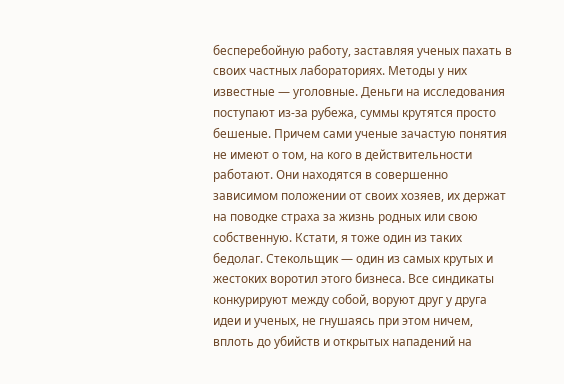бесперебойную работу, заставляя ученых пахать в своих частных лабораториях. Методы у них известные — уголовные. Деньги на исследования поступают из-за рубежа, суммы крутятся просто бешеные. Причем сами ученые зачастую понятия не имеют о том, на кого в действительности работают. Они находятся в совершенно зависимом положении от своих хозяев, их держат на поводке страха за жизнь родных или свою собственную. Кстати, я тоже один из таких бедолаг. Стекольщик — один из самых крутых и жестоких воротил этого бизнеса. Все синдикаты конкурируют между собой, воруют друг у друга идеи и ученых, не гнушаясь при этом ничем, вплоть до убийств и открытых нападений на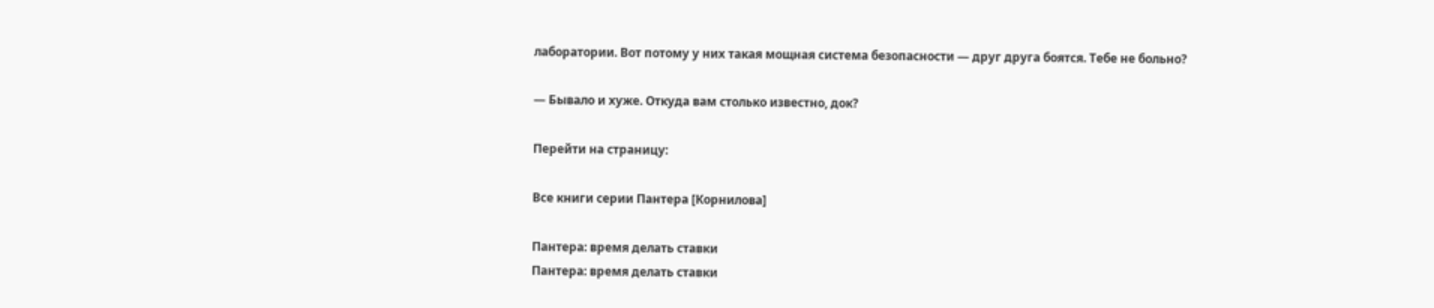лаборатории. Вот потому у них такая мощная система безопасности — друг друга боятся. Тебе не больно?

— Бывало и хуже. Откуда вам столько известно, док?

Перейти на страницу:

Все книги серии Пантера [Корнилова]

Пантера: время делать ставки
Пантера: время делать ставки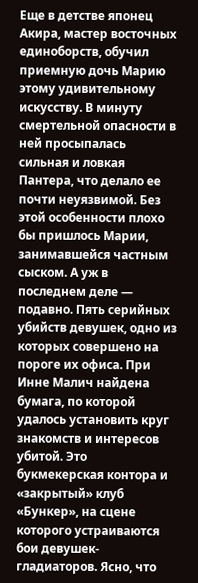Еще в детстве японец Акира, мастер восточных единоборств, обучил приемную дочь Марию этому удивительному искусству. В минуту смертельной опасности в ней просыпалась сильная и ловкая Пантера, что делало ее почти неуязвимой. Без этой особенности плохо бы пришлось Марии, занимавшейся частным сыском. А уж в последнем деле — подавно. Пять серийных убийств девушек, одно из которых совершено на пороге их офиса. При Инне Малич найдена бумага, по которой удалось установить круг знакомств и интересов убитой. Это букмекерская контора и «закрытый» клуб «Бункер», на сцене которого устраиваются бои девушек-гладиаторов. Ясно, что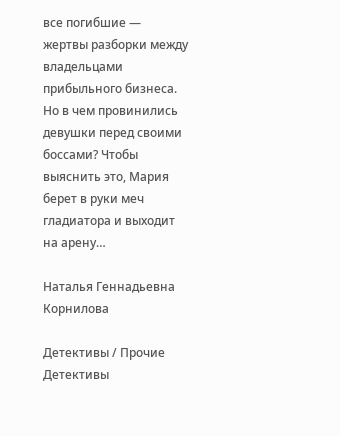все погибшие — жертвы разборки между владельцами прибыльного бизнеса. Но в чем провинились девушки перед своими боссами? Чтобы выяснить это, Мария берет в руки меч гладиатора и выходит на арену…

Наталья Геннадьевна Корнилова

Детективы / Прочие Детективы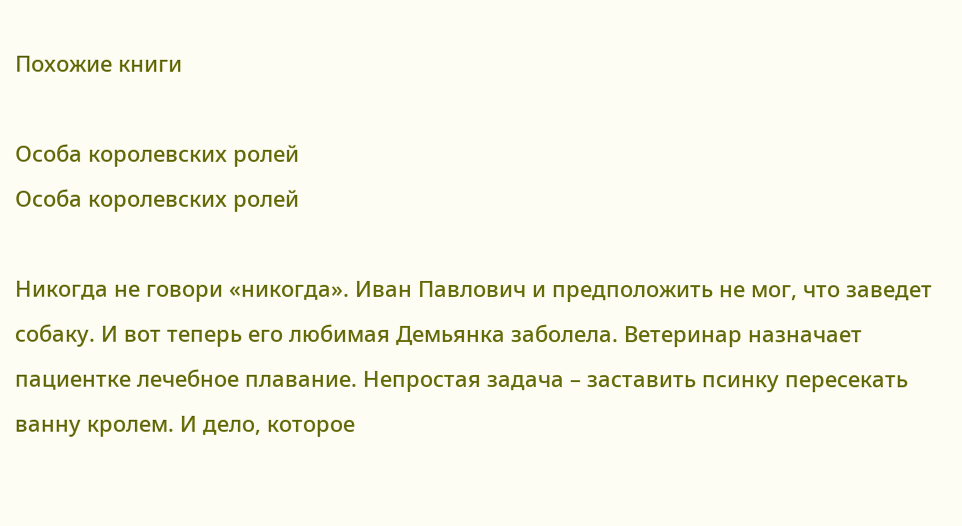Похожие книги

Особа королевских ролей
Особа королевских ролей

Никогда не говори «никогда». Иван Павлович и предположить не мог, что заведет собаку. И вот теперь его любимая Демьянка заболела. Ветеринар назначает пациентке лечебное плавание. Непростая задача – заставить псинку пересекать ванну кролем. И дело, которое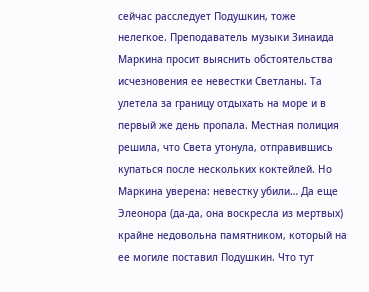сейчас расследует Подушкин, тоже нелегкое. Преподаватель музыки Зинаида Маркина просит выяснить обстоятельства исчезновения ее невестки Светланы. Та улетела за границу отдыхать на море и в первый же день пропала. Местная полиция решила, что Света утонула, отправившись купаться после нескольких коктейлей. Но Маркина уверена: невестку убили… Да еще Элеонора (да-да, она воскресла из мертвых) крайне недовольна памятником, который на ее могиле поставил Подушкин. Что тут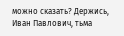можно сказать? Держись, Иван Павлович, тьма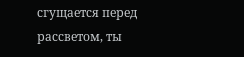сгущается перед рассветом, ты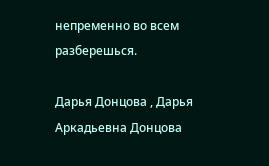непременно во всем разберешься.

Дарья Донцова , Дарья Аркадьевна Донцова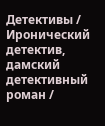Детективы / Иронический детектив, дамский детективный роман /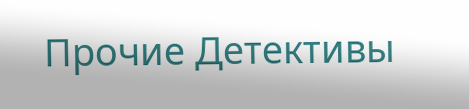Прочие Детективы